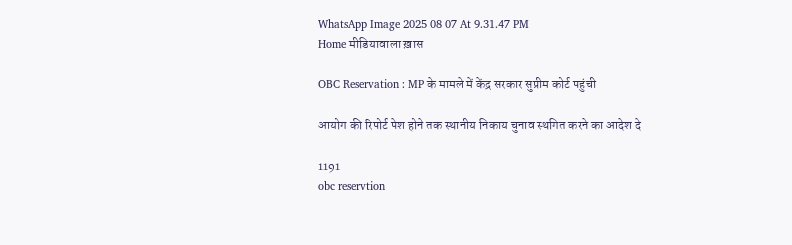WhatsApp Image 2025 08 07 At 9.31.47 PM
Home मीडियावाला ख़ास

OBC Reservation : MP के मामले में केंद्र सरकार सुप्रीम कोर्ट पहुंची

आयोग की रिपोर्ट पेश होने तक स्थानीय निकाय चुनाव स्थगित करने का आदेश दे

1191
obc reservtion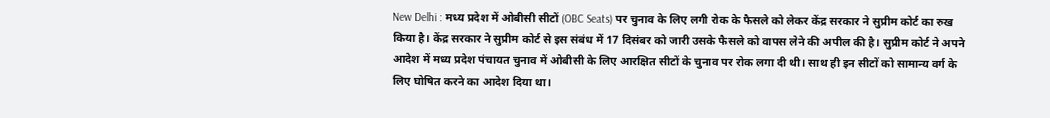New Delhi : मध्य प्रदेश में ओबीसी सीटों (OBC Seats) पर चुनाव के लिए लगी रोक के फैसले को लेकर केंद्र सरकार ने सुप्रीम कोर्ट का रुख किया है। केंद्र सरकार ने सुप्रीम कोर्ट से इस संबंध में 17 दिसंबर को जारी उसके फैसले को वापस लेने की अपील की है। सुप्रीम कोर्ट ने अपने आदेश में मध्य प्रदेश पंचायत चुनाव में ओबीसी के लिए आरक्षित सीटों के चुनाव पर रोक लगा दी थी। साथ ही इन सीटों को सामान्य वर्ग के लिए घोषित करने का आदेश दिया था।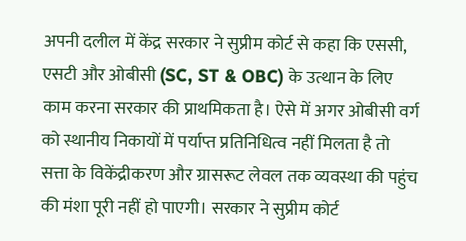अपनी दलील में केंद्र सरकार ने सुप्रीम कोर्ट से कहा कि एससी, एसटी और ओबीसी (SC, ST & OBC) के उत्थान के लिए काम करना सरकार की प्राथमिकता है। ऐसे में अगर ओबीसी वर्ग को स्थानीय निकायों में पर्याप्त प्रतिनिधित्व नहीं मिलता है तो सत्ता के विकेंद्रीकरण और ग्रासरूट लेवल तक व्यवस्था की पहुंच की मंशा पूरी नहीं हो पाएगी। सरकार ने सुप्रीम कोर्ट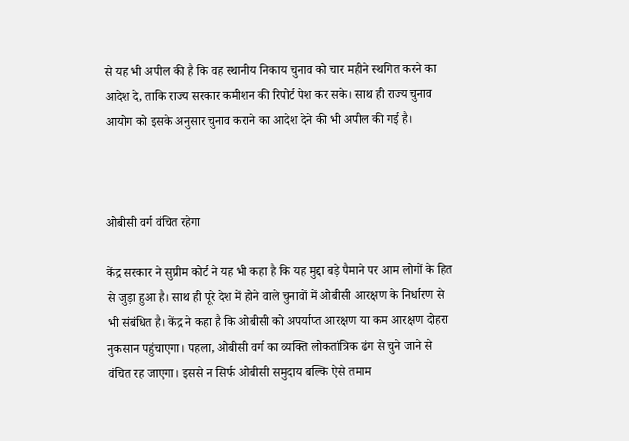से यह भी अपील की है कि वह स्थानीय निकाय चुनाव को चार महीने स्थगित करने का आदेश दे, ताकि राज्य सरकार कमीशन की रिपोर्ट पेश कर सके। साथ ही राज्य चुनाव आयोग को इसके अनुसार चुनाव कराने का आदेश देने की भी अपील की गई है।



ओबीसी वर्ग वंचित रहेगा

केंद्र सरकार ने सुप्रीम कोर्ट ने यह भी कहा है कि यह मुद्दा बड़े पैमाने पर आम लोगों के हित से जुड़ा हुआ है। साथ ही पूरे देश में होने वाले चुनावों में ओबीसी आरक्षण के निर्धारण से भी संबंधित है। केंद्र ने कहा है कि ओबीसी को अपर्याप्त आरक्षण या कम आरक्षण दोहरा नुकसान पहुंचाएगा। पहला, ओबीसी वर्ग का व्यक्ति लोकतांत्रिक ढंग से चुने जाने से वंचित रह जाएगा। इससे न सिर्फ ओबीसी समुदाय बल्कि ऐसे तमाम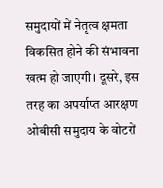समुदायों में नेतृत्व क्षमता विकसित होने की संभावना खत्म हो जाएगी। दूसरे, इस तरह का अपर्याप्त आरक्षण ओबीसी समुदाय के वोटरों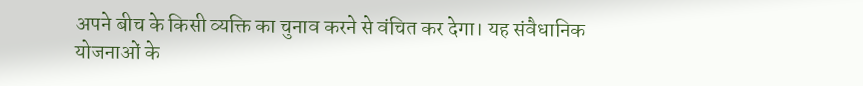अपने बीच के किसी व्यक्ति का चुनाव करने से वंचित कर देगा। यह संवैधानिक योजनाओं के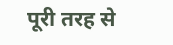पूरी तरह से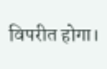विपरीत होगा।